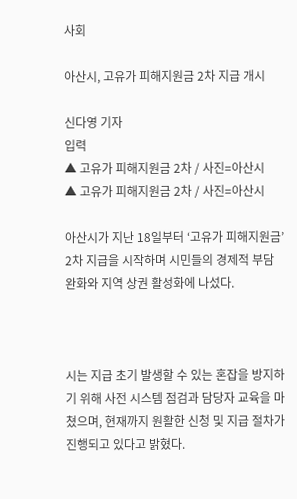사회

아산시, 고유가 피해지원금 2차 지급 개시

신다영 기자
입력
▲ 고유가 피해지원금 2차 / 사진=아산시
▲ 고유가 피해지원금 2차 / 사진=아산시

아산시가 지난 18일부터 ‘고유가 피해지원금’ 2차 지급을 시작하며 시민들의 경제적 부담 완화와 지역 상권 활성화에 나섰다.



시는 지급 초기 발생할 수 있는 혼잡을 방지하기 위해 사전 시스템 점검과 담당자 교육을 마쳤으며, 현재까지 원활한 신청 및 지급 절차가 진행되고 있다고 밝혔다.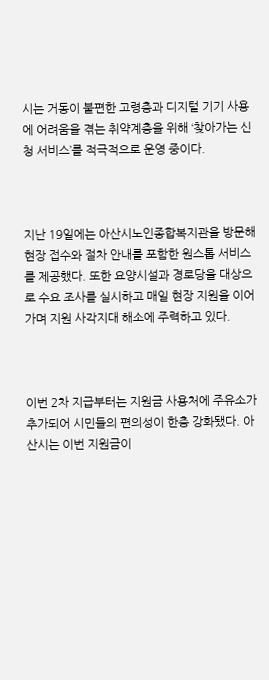시는 거동이 불편한 고령층과 디지털 기기 사용에 어려움을 겪는 취약계층을 위해 ‘찾아가는 신청 서비스’를 적극적으로 운영 중이다.



지난 19일에는 아산시노인종합복지관을 방문해 현장 접수와 절차 안내를 포함한 원스톱 서비스를 제공했다. 또한 요양시설과 경로당을 대상으로 수요 조사를 실시하고 매일 현장 지원을 이어가며 지원 사각지대 해소에 주력하고 있다.



이번 2차 지급부터는 지원금 사용처에 주유소가 추가되어 시민들의 편의성이 한층 강화됐다. 아산시는 이번 지원금이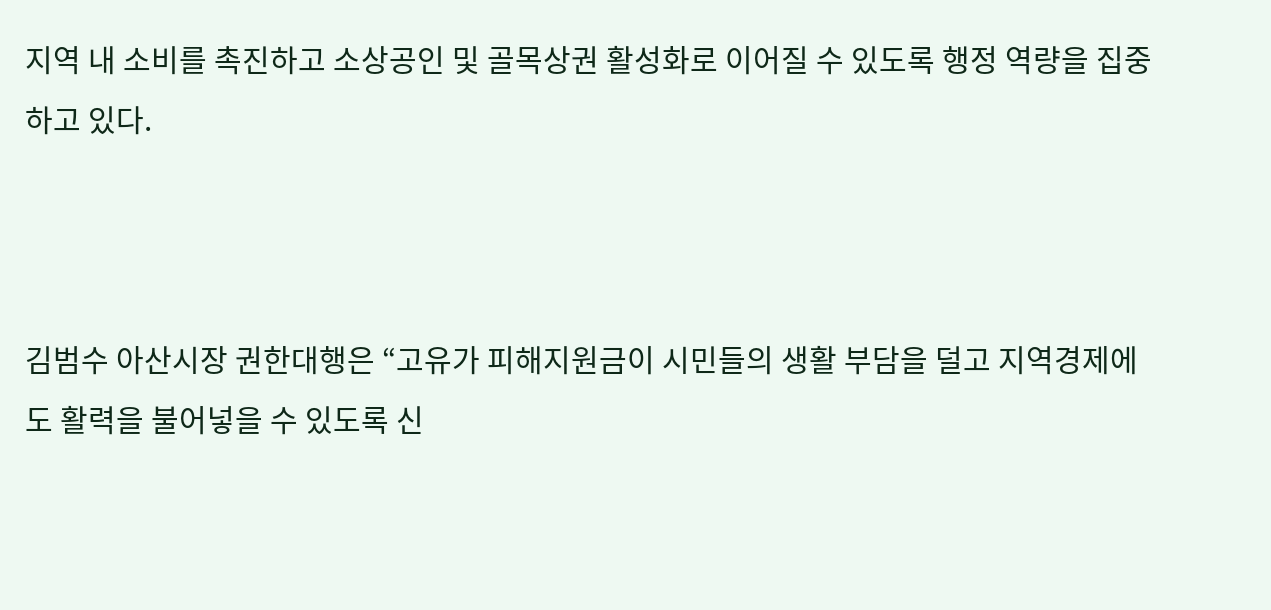지역 내 소비를 촉진하고 소상공인 및 골목상권 활성화로 이어질 수 있도록 행정 역량을 집중하고 있다.



김범수 아산시장 권한대행은 “고유가 피해지원금이 시민들의 생활 부담을 덜고 지역경제에도 활력을 불어넣을 수 있도록 신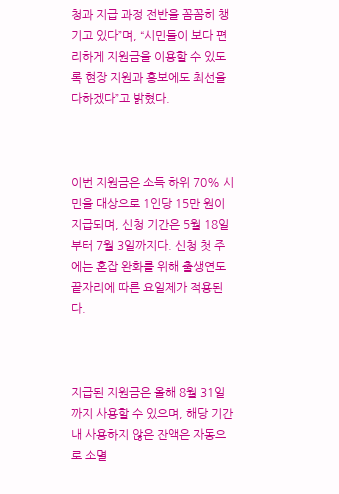청과 지급 과정 전반을 꼼꼼히 챙기고 있다”며, “시민들이 보다 편리하게 지원금을 이용할 수 있도록 현장 지원과 홍보에도 최선을 다하겠다”고 밝혔다.



이번 지원금은 소득 하위 70% 시민을 대상으로 1인당 15만 원이 지급되며, 신청 기간은 5월 18일부터 7월 3일까지다. 신청 첫 주에는 혼잡 완화를 위해 출생연도 끝자리에 따른 요일제가 적용된다.



지급된 지원금은 올해 8월 31일까지 사용할 수 있으며, 해당 기간 내 사용하지 않은 잔액은 자동으로 소멸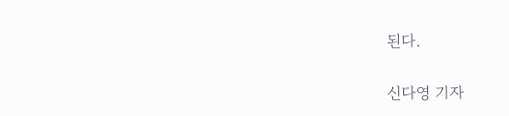된다.

신다영 기자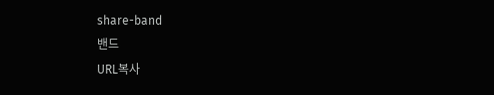share-band
밴드
URL복사